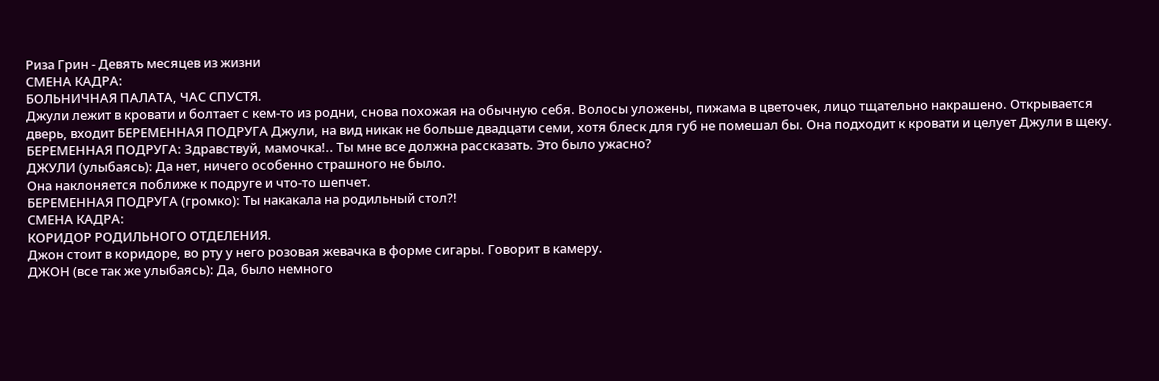Риза Грин - Девять месяцев из жизни
СМЕНА КАДРА:
БОЛЬНИЧНАЯ ПАЛАТА, ЧАС СПУСТЯ.
Джули лежит в кровати и болтает с кем-то из родни, снова похожая на обычную себя. Волосы уложены, пижама в цветочек, лицо тщательно накрашено. Открывается дверь, входит БЕРЕМЕННАЯ ПОДРУГА Джули, на вид никак не больше двадцати семи, хотя блеск для губ не помешал бы. Она подходит к кровати и целует Джули в щеку.
БЕРЕМЕННАЯ ПОДРУГА: Здравствуй, мамочка!.. Ты мне все должна рассказать. Это было ужасно?
ДЖУЛИ (улыбаясь): Да нет, ничего особенно страшного не было.
Она наклоняется поближе к подруге и что-то шепчет.
БЕРЕМЕННАЯ ПОДРУГА (громко): Ты накакала на родильный стол?!
СМЕНА КАДРА:
КОРИДОР РОДИЛЬНОГО ОТДЕЛЕНИЯ.
Джон стоит в коридоре, во рту у него розовая жевачка в форме сигары. Говорит в камеру.
ДЖОН (все так же улыбаясь): Да, было немного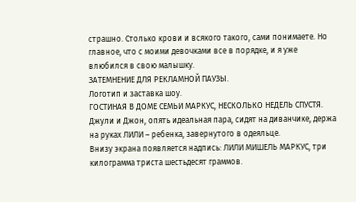страшно. Столько крови и всякого такого, сами понимаете. Но главное, что с моими девочками все в порядке, и я уже влюбился в свою малышку.
ЗАТЕМНЕНИЕ ДЛЯ РЕКЛАМНОЙ ПАУЗЫ.
Логотип и заставка шоу.
ГОСТИНАЯ В ДОМЕ СЕМЬИ МАРКУС, НЕСКОЛЬКО НЕДЕЛЬ СПУСТЯ.
Джули и Джон, опять идеальная пара, сидят на диванчике, держа на руках ЛИЛИ – ребенка, завернутого в одеяльце.
Внизу экрана появляется надпись: ЛИЛИ МИШЕЛЬ МАРКУС, три килограмма триста шестьдесят граммов.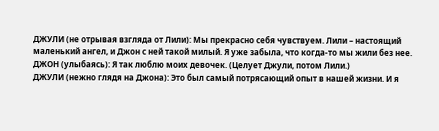ДЖУЛИ (не отрывая взгляда от Лили): Мы прекрасно себя чувствуем. Лили – настоящий маленький ангел, и Джон с ней такой милый. Я уже забыла, что когда-то мы жили без нее.
ДЖОН (улыбаясь): Я так люблю моих девочек. (Целует Джули, потом Лили.)
ДЖУЛИ (нежно глядя на Джона): Это был самый потрясающий опыт в нашей жизни. И я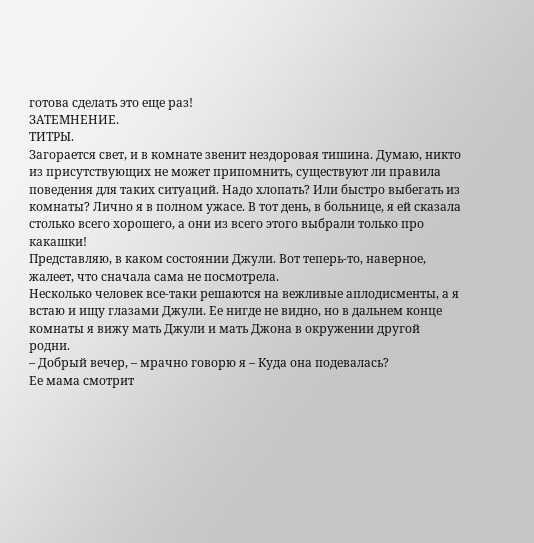готова сделать это еще раз!
ЗАТЕМНЕНИЕ.
ТИТРЫ.
Загорается свет, и в комнате звенит нездоровая тишина. Думаю, никто из присутствующих не может припомнить, существуют ли правила поведения для таких ситуаций. Надо хлопать? Или быстро выбегать из комнаты? Лично я в полном ужасе. В тот день, в больнице, я ей сказала столько всего хорошего, а они из всего этого выбрали только про какашки!
Представляю, в каком состоянии Джули. Вот теперь-то, наверное, жалеет, что сначала сама не посмотрела.
Несколько человек все-таки решаются на вежливые аплодисменты, а я встаю и ищу глазами Джули. Ее нигде не видно, но в дальнем конце комнаты я вижу мать Джули и мать Джона в окружении другой родни.
– Добрый вечер, – мрачно говорю я – Куда она подевалась?
Ее мама смотрит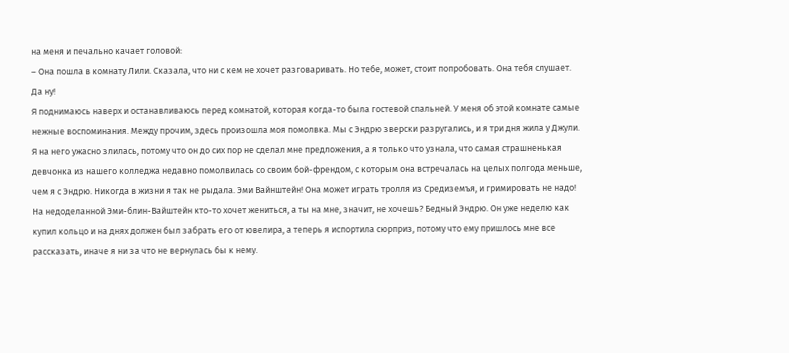на меня и печально качает головой:
– Она пошла в комнату Лили. Сказала, что ни с кем не хочет разговаривать. Но тебе, может, стоит попробовать. Она тебя слушает.
Да ну!
Я поднимаюсь наверх и останавливаюсь перед комнатой, которая когда-то была гостевой спальней. У меня об этой комнате самые нежные воспоминания. Между прочим, здесь произошла моя помолвка. Мы с Эндрю зверски разругались, и я три дня жила у Джули. Я на него ужасно злилась, потому что он до сих пор не сделал мне предложения, а я только что узнала, что самая страшненькая девчонка из нашего колледжа недавно помолвилась со своим бой-френдом, с которым она встречалась на целых полгода меньше, чем я с Эндрю. Никогда в жизни я так не рыдала. Эми Вайнштейн! Она может играть тролля из Средиземъя, и гримировать не надо! На недоделанной Эми-блин-Вайштейн кто-то хочет жениться, а ты на мне, значит, не хочешь? Бедный Эндрю. Он уже неделю как купил кольцо и на днях должен был забрать его от ювелира, а теперь я испортила сюрприз, потому что ему пришлось мне все рассказать, иначе я ни за что не вернулась бы к нему.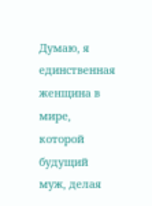Думаю, я единственная женщина в мире, которой будущий муж, делая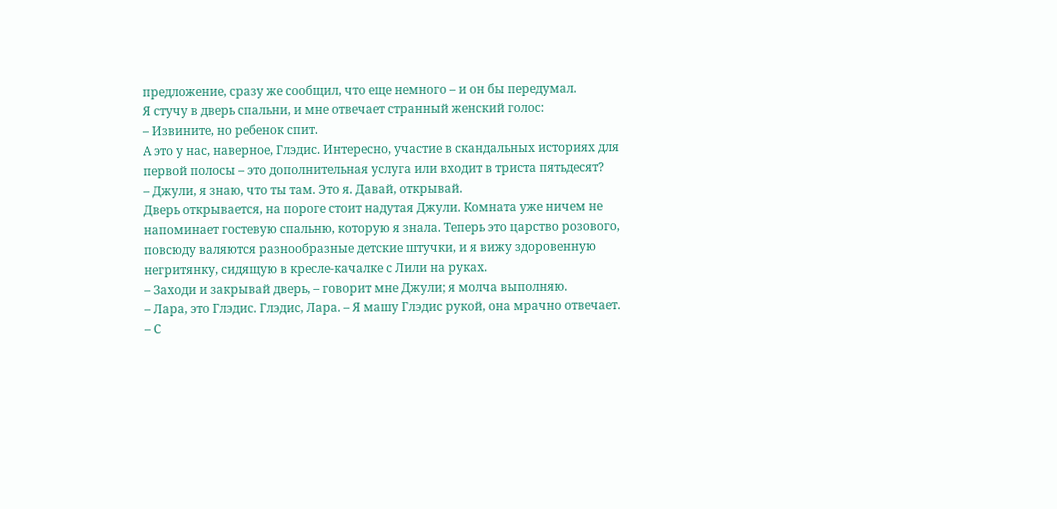предложение, сразу же сообщил, что еще немного – и он бы передумал.
Я стучу в дверь спальни, и мне отвечает странный женский голос:
– Извините, но ребенок спит.
А это у нас, наверное, Глэдис. Интересно, участие в скандальных историях для первой полосы – это дополнительная услуга или входит в триста пятьдесят?
– Джули, я знаю, что ты там. Это я. Давай, открывай.
Дверь открывается, на пороге стоит надутая Джули. Комната уже ничем не напоминает гостевую спальню, которую я знала. Теперь это царство розового, повсюду валяются разнообразные детские штучки, и я вижу здоровенную негритянку, сидящую в кресле-качалке с Лили на руках.
– Заходи и закрывай дверь, – говорит мне Джули; я молча выполняю.
– Лара, это Глэдис. Глэдис, Лара. – Я машу Глэдис рукой, она мрачно отвечает.
– С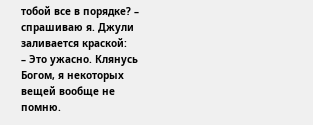тобой все в порядке? – спрашиваю я. Джули заливается краской:
– Это ужасно. Клянусь Богом, я некоторых вещей вообще не помню.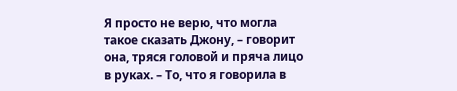Я просто не верю, что могла такое сказать Джону, – говорит она, тряся головой и пряча лицо в руках. – То, что я говорила в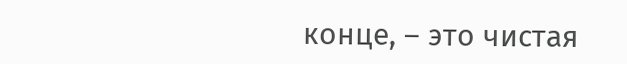конце, – это чистая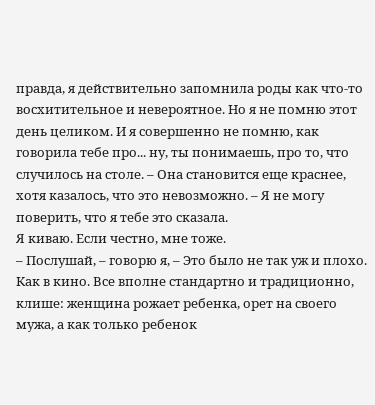правда, я действительно запомнила роды как что-то восхитительное и невероятное. Но я не помню этот день целиком. И я совершенно не помню, как говорила тебе про... ну, ты понимаешь, про то, что случилось на столе. – Она становится еще краснее, хотя казалось, что это невозможно. – Я не могу поверить, что я тебе это сказала.
Я киваю. Если честно, мне тоже.
– Послушай, – говорю я, – Это было не так уж и плохо. Как в кино. Все вполне стандартно и традиционно, клише: женщина рожает ребенка, орет на своего мужа, а как только ребенок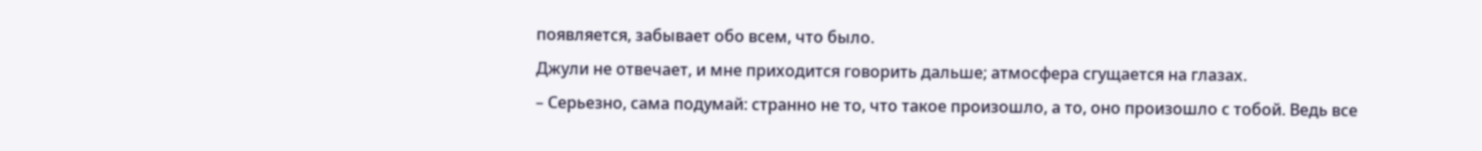появляется, забывает обо всем, что было.
Джули не отвечает, и мне приходится говорить дальше; атмосфера сгущается на глазах.
– Серьезно, сама подумай: странно не то, что такое произошло, а то, оно произошло с тобой. Ведь все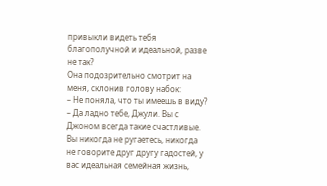привыкли видеть тебя благополучной и идеальной, разве не так?
Она подозрительно смотрит на меня, склонив голову набок:
– Не поняла, что ты имеешь в виду?
– Да ладно тебе, Джули. Вы с Джоном всегда такие счастливые. Вы никогда не ругаетесь, никогда не говорите друг другу гадостей, у вас идеальная семейная жизнь,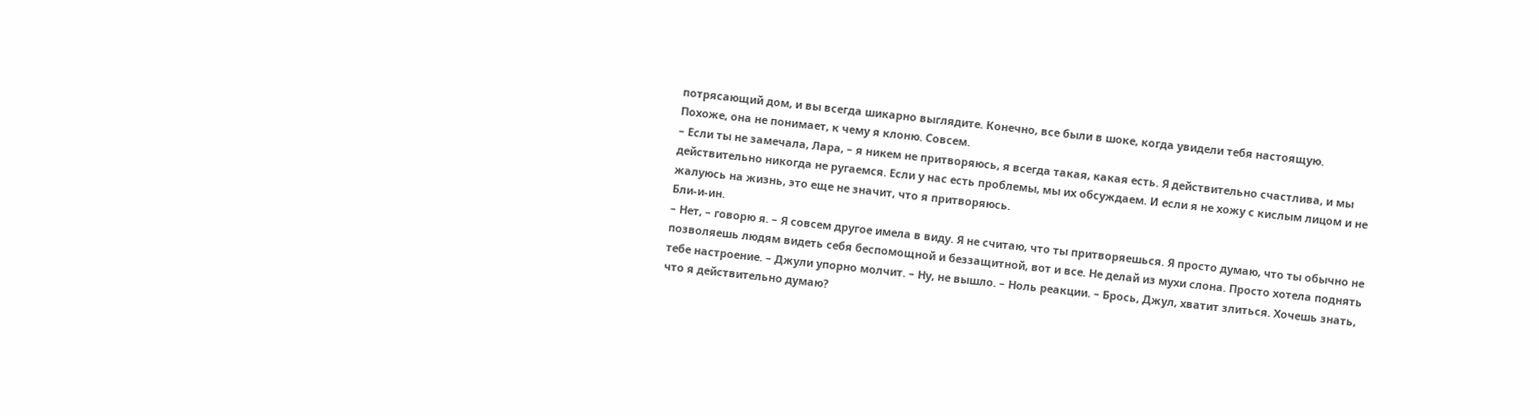потрясающий дом, и вы всегда шикарно выглядите. Конечно, все были в шоке, когда увидели тебя настоящую.
Похоже, она не понимает, к чему я клоню. Совсем.
– Если ты не замечала, Лара, – я никем не притворяюсь, я всегда такая, какая есть. Я действительно счастлива, и мы действительно никогда не ругаемся. Если у нас есть проблемы, мы их обсуждаем. И если я не хожу с кислым лицом и не жалуюсь на жизнь, это еще не значит, что я притворяюсь.
Бли-и-ин.
– Нет, – говорю я. – Я совсем другое имела в виду. Я не считаю, что ты притворяешься. Я просто думаю, что ты обычно не позволяешь людям видеть себя беспомощной и беззащитной, вот и все. Не делай из мухи слона. Просто хотела поднять тебе настроение. – Джули упорно молчит. – Ну, не вышло. – Ноль реакции. – Брось, Джул, хватит злиться. Хочешь знать, что я действительно думаю?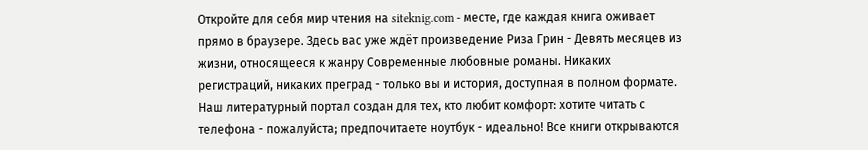Откройте для себя мир чтения на siteknig.com - месте, где каждая книга оживает прямо в браузере. Здесь вас уже ждёт произведение Риза Грин - Девять месяцев из жизни, относящееся к жанру Современные любовные романы. Никаких регистраций, никаких преград - только вы и история, доступная в полном формате. Наш литературный портал создан для тех, кто любит комфорт: хотите читать с телефона - пожалуйста; предпочитаете ноутбук - идеально! Все книги открываются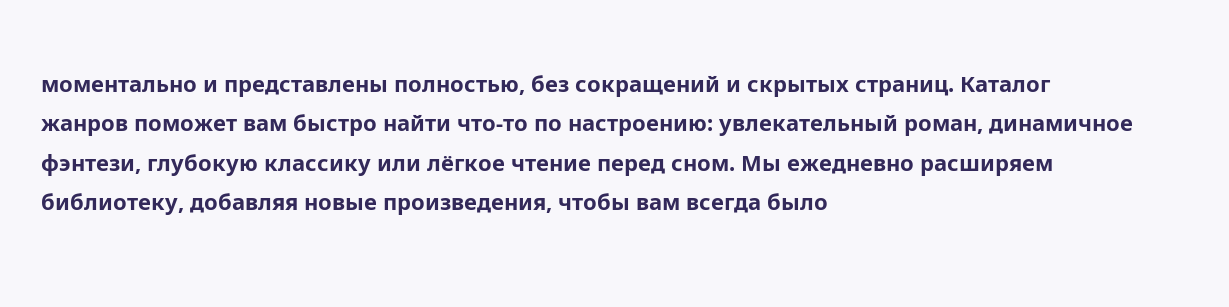моментально и представлены полностью, без сокращений и скрытых страниц. Каталог жанров поможет вам быстро найти что-то по настроению: увлекательный роман, динамичное фэнтези, глубокую классику или лёгкое чтение перед сном. Мы ежедневно расширяем библиотеку, добавляя новые произведения, чтобы вам всегда было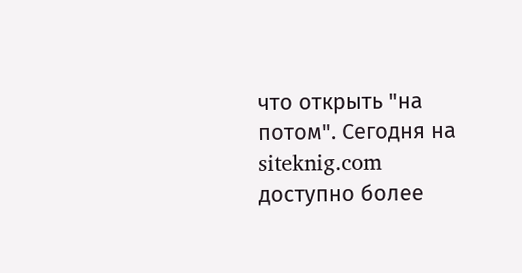что открыть "на потом". Сегодня на siteknig.com доступно более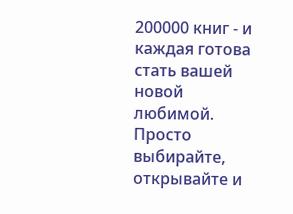200000 книг - и каждая готова стать вашей новой любимой. Просто выбирайте, открывайте и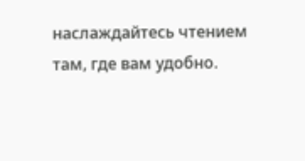наслаждайтесь чтением там, где вам удобно.